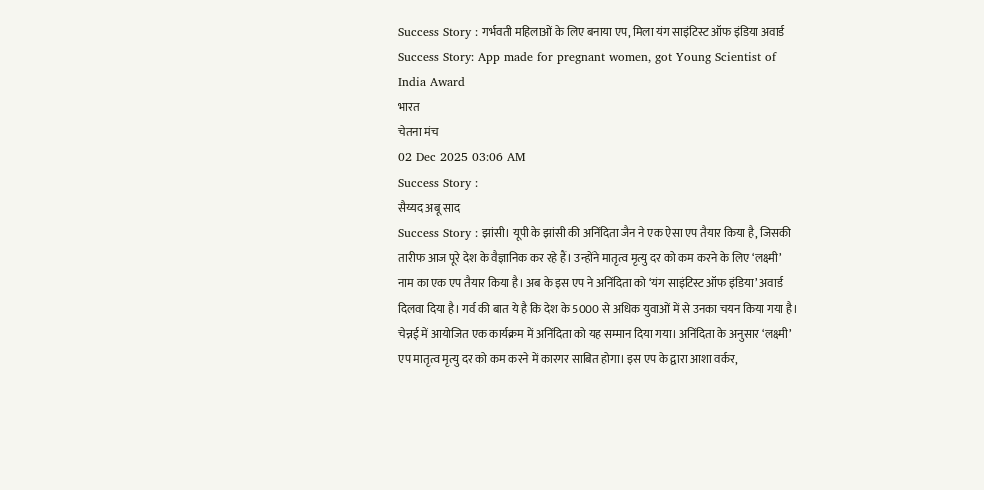Success Story : गर्भवती महिलाओं के लिए बनाया एप, मिला यंग साइंटिस्ट ऑफ इंडिया अवार्ड
Success Story: App made for pregnant women, got Young Scientist of India Award
भारत
चेतना मंच
02 Dec 2025 03:06 AM
Success Story :
सैय्यद अबू साद
Success Story : झांसी। यूपी के झांसी की अनिंदिता जैन ने एक ऐसा एप तैयार किया है, जिसकी तारीफ आज पूरे देश के वैज्ञानिक कर रहे हैं। उन्होंने मातृत्व मृत्यु दर को कम करने के लिए ‘लक्ष्मी’ नाम का एक एप तैयार किया है। अब के इस एप ने अनिंदिता को ‘यंग साइंटिस्ट ऑफ इंडिया’ अवार्ड दिलवा दिया है। गर्व की बात ये है कि देश के 5000 से अधिक युवाओं में से उनका चयन किया गया है। चेन्नई में आयोजित एक कार्यक्रम में अनिंदिता को यह सम्मान दिया गया। अनिंदिता के अनुसार ‘लक्ष्मी’ एप मातृत्व मृत्यु दर को कम करने में कारगर साबित होगा। इस एप के द्वारा आशा वर्कर,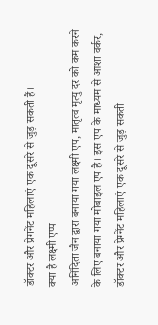डॉक्टर और प्रेगनेंट महिलाएं एक दूसरे से जुड़ सकती हैं।
क्या है लक्ष्मी एप्प
अनिंदिता जैन द्वारा बनाया गया लक्ष्मी एप, मातृत्व मृत्यु दर को कम करने के लिए बनाया गया मोबाइल एप है। इस एप के माध्यम से आशा वर्कर, डॉक्टर और प्रेग्नेंट महिलाएं एक दूसरे से जुड़ सकती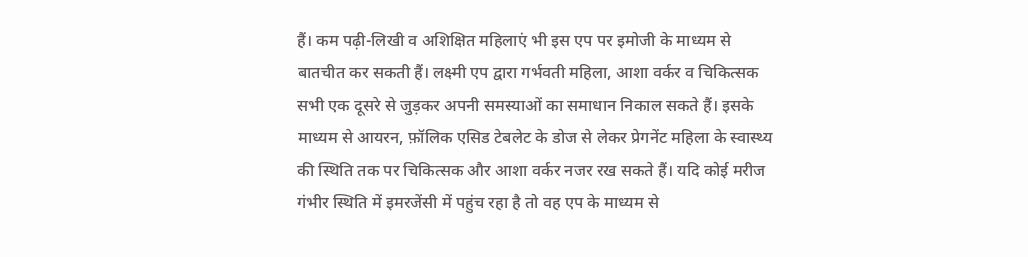हैं। कम पढ़ी-लिखी व अशिक्षित महिलाएं भी इस एप पर इमोजी के माध्यम से बातचीत कर सकती हैं। लक्ष्मी एप द्वारा गर्भवती महिला, आशा वर्कर व चिकित्सक सभी एक दूसरे से जुड़कर अपनी समस्याओं का समाधान निकाल सकते हैं। इसके माध्यम से आयरन, फ़ॉलिक एसिड टेबलेट के डोज से लेकर प्रेगनेंट महिला के स्वास्थ्य की स्थिति तक पर चिकित्सक और आशा वर्कर नजर रख सकते हैं। यदि कोई मरीज गंभीर स्थिति में इमरजेंसी में पहुंच रहा है तो वह एप के माध्यम से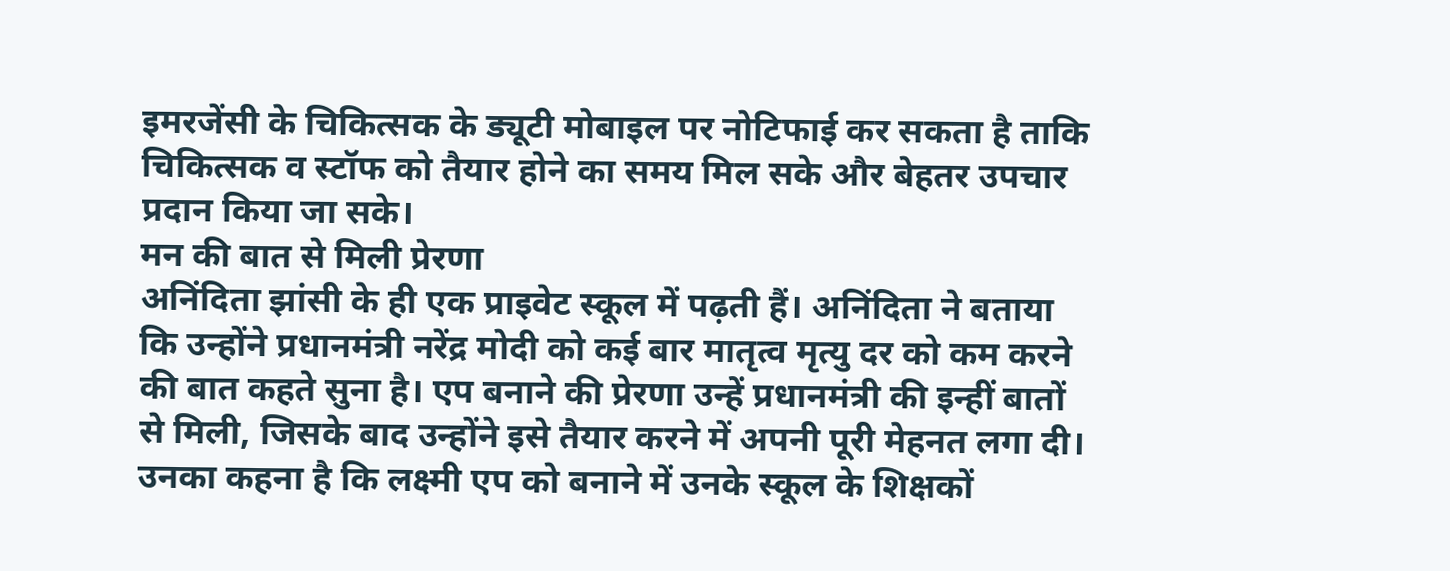इमरजेंसी के चिकित्सक के ड्यूटी मोबाइल पर नोटिफाई कर सकता है ताकि चिकित्सक व स्टॉफ को तैयार होने का समय मिल सके और बेहतर उपचार प्रदान किया जा सके।
मन की बात से मिली प्रेरणा
अनिंदिता झांसी के ही एक प्राइवेट स्कूल में पढ़ती हैं। अनिंदिता ने बताया कि उन्होंने प्रधानमंत्री नरेंद्र मोदी को कई बार मातृत्व मृत्यु दर को कम करने की बात कहते सुना है। एप बनाने की प्रेरणा उन्हें प्रधानमंत्री की इन्हीं बातों से मिली, जिसके बाद उन्होंने इसे तैयार करने में अपनी पूरी मेहनत लगा दी। उनका कहना है कि लक्ष्मी एप को बनाने में उनके स्कूल के शिक्षकों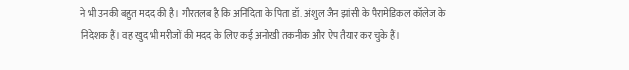ने भी उनकी बहुत मदद की है। गौरतलब है कि अनिंदिता के पिता डॉ. अंशुल जैन झांसी के पैरामेडिकल कॉलेज के निदेशक हैं। वह खुद भी मरीजों की मदद के लिए कई अनोखी तकनीक और ऐप तैयार कर चुके हैं।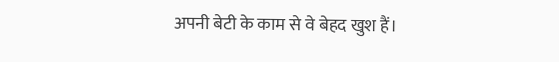अपनी बेटी के काम से वे बेहद खुश हैं।